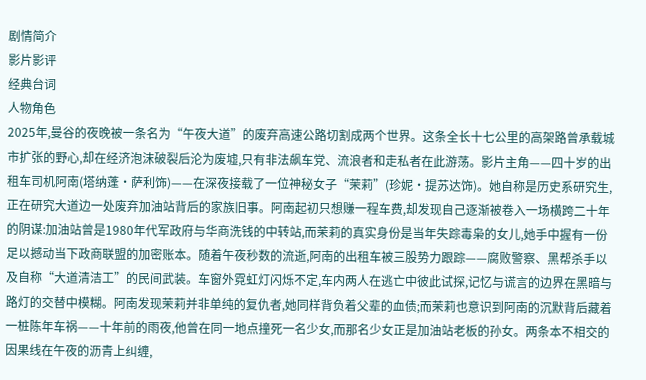剧情简介
影片影评
经典台词
人物角色
2025年,曼谷的夜晚被一条名为“午夜大道”的废弃高速公路切割成两个世界。这条全长十七公里的高架路曾承载城市扩张的野心,却在经济泡沫破裂后沦为废墟,只有非法飙车党、流浪者和走私者在此游荡。影片主角——四十岁的出租车司机阿南(塔纳蓬·萨利饰)——在深夜接载了一位神秘女子“茉莉”(珍妮·提苏达饰)。她自称是历史系研究生,正在研究大道边一处废弃加油站背后的家族旧事。阿南起初只想赚一程车费,却发现自己逐渐被卷入一场横跨二十年的阴谋:加油站曾是1980年代军政府与华商洗钱的中转站,而茉莉的真实身份是当年失踪毒枭的女儿,她手中握有一份足以撼动当下政商联盟的加密账本。随着午夜秒数的流逝,阿南的出租车被三股势力跟踪——腐败警察、黑帮杀手以及自称“大道清洁工”的民间武装。车窗外霓虹灯闪烁不定,车内两人在逃亡中彼此试探,记忆与谎言的边界在黑暗与路灯的交替中模糊。阿南发现茉莉并非单纯的复仇者,她同样背负着父辈的血债;而茉莉也意识到阿南的沉默背后藏着一桩陈年车祸——十年前的雨夜,他曾在同一地点撞死一名少女,而那名少女正是加油站老板的孙女。两条本不相交的因果线在午夜的沥青上纠缠,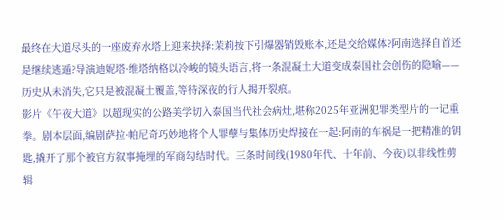最终在大道尽头的一座废弃水塔上迎来抉择:茉莉按下引爆器销毁账本,还是交给媒体?阿南选择自首还是继续逃遁?导演迪妮塔·维塔纳格以冷峻的镜头语言,将一条混凝土大道变成泰国社会创伤的隐喻——历史从未消失,它只是被混凝土覆盖,等待深夜的行人揭开裂痕。
影片《午夜大道》以超现实的公路美学切入泰国当代社会病灶,堪称2025年亚洲犯罪类型片的一记重拳。剧本层面,编剧萨拉·帕尼奇巧妙地将个人罪孽与集体历史焊接在一起:阿南的车祸是一把精准的钥匙,撬开了那个被官方叙事掩埋的军商勾结时代。三条时间线(1980年代、十年前、今夜)以非线性剪辑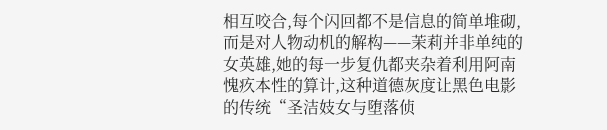相互咬合,每个闪回都不是信息的简单堆砌,而是对人物动机的解构——茉莉并非单纯的女英雄,她的每一步复仇都夹杂着利用阿南愧疚本性的算计,这种道德灰度让黑色电影的传统“圣洁妓女与堕落侦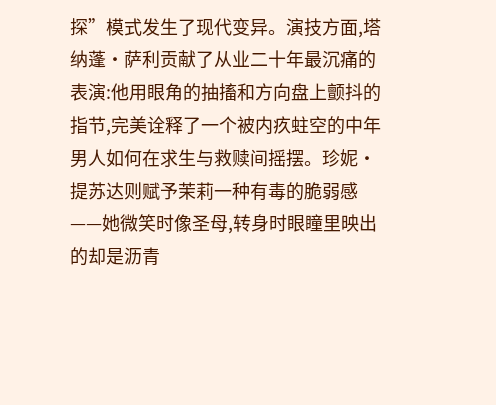探”模式发生了现代变异。演技方面,塔纳蓬·萨利贡献了从业二十年最沉痛的表演:他用眼角的抽搐和方向盘上颤抖的指节,完美诠释了一个被内疚蛀空的中年男人如何在求生与救赎间摇摆。珍妮·提苏达则赋予茉莉一种有毒的脆弱感——她微笑时像圣母,转身时眼瞳里映出的却是沥青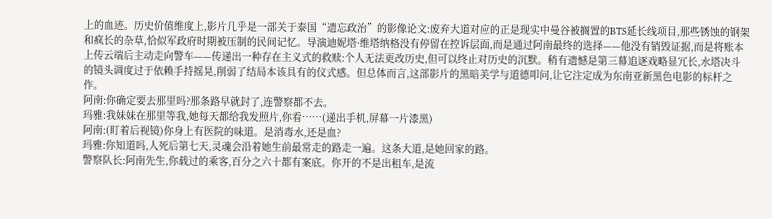上的血迹。历史价值维度上,影片几乎是一部关于泰国“遗忘政治”的影像论文:废弃大道对应的正是现实中曼谷被搁置的BTS延长线项目,那些锈蚀的钢架和疯长的杂草,恰似军政府时期被压制的民间记忆。导演迪妮塔·维塔纳格没有停留在控诉层面,而是通过阿南最终的选择——他没有销毁证据,而是将账本上传云端后主动走向警车——传递出一种存在主义式的救赎:个人无法更改历史,但可以终止对历史的沉默。稍有遗憾是第三幕追逐戏略显冗长,水塔决斗的镜头调度过于依赖手持摇晃,削弱了结局本该具有的仪式感。但总体而言,这部影片的黑暗美学与道德叩问,让它注定成为东南亚新黑色电影的标杆之作。
阿南:你确定要去那里吗?那条路早就封了,连警察都不去。
玛雅:我妹妹在那里等我,她每天都给我发照片,你看……(递出手机,屏幕一片漆黑)
阿南:(盯着后视镜)你身上有医院的味道。是消毒水,还是血?
玛雅:你知道吗,人死后第七天,灵魂会沿着她生前最常走的路走一遍。这条大道,是她回家的路。
警察队长:阿南先生,你载过的乘客,百分之六十都有案底。你开的不是出租车,是流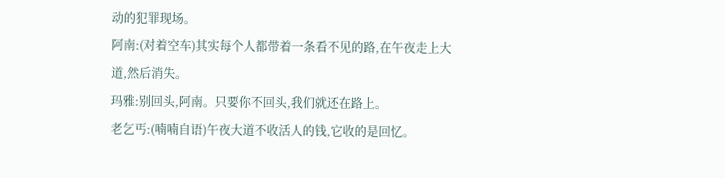动的犯罪现场。
阿南:(对着空车)其实每个人都带着一条看不见的路,在午夜走上大道,然后消失。
玛雅:别回头,阿南。只要你不回头,我们就还在路上。
老乞丐:(喃喃自语)午夜大道不收活人的钱,它收的是回忆。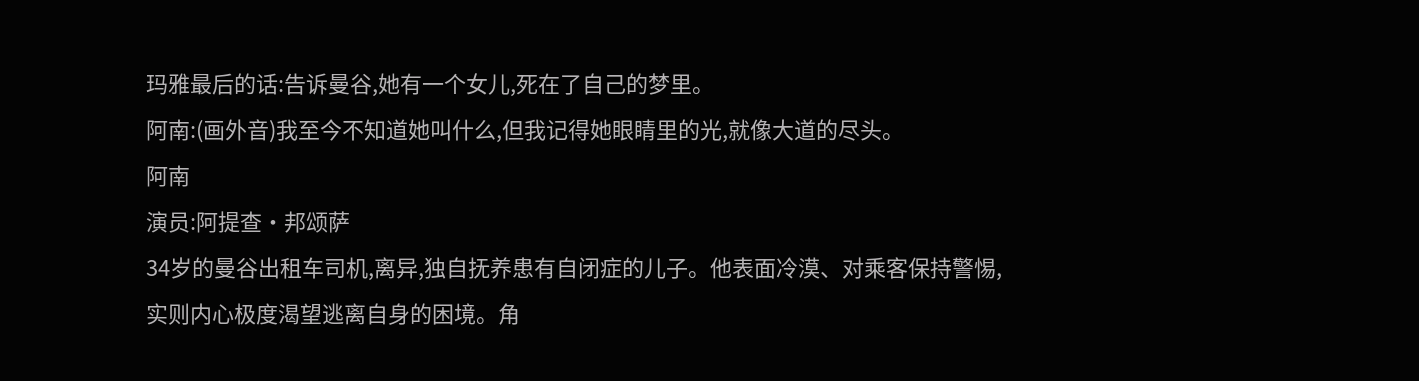玛雅最后的话:告诉曼谷,她有一个女儿,死在了自己的梦里。
阿南:(画外音)我至今不知道她叫什么,但我记得她眼睛里的光,就像大道的尽头。
阿南
演员:阿提查·邦颂萨
34岁的曼谷出租车司机,离异,独自抚养患有自闭症的儿子。他表面冷漠、对乘客保持警惕,实则内心极度渴望逃离自身的困境。角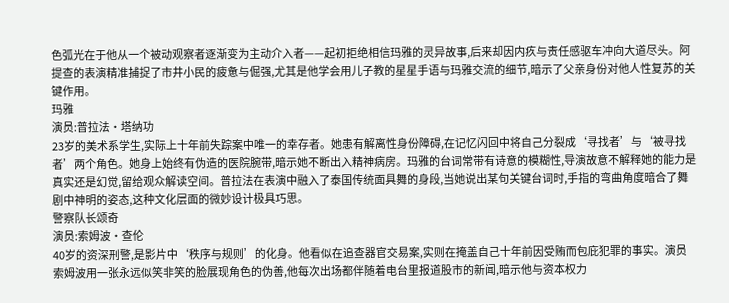色弧光在于他从一个被动观察者逐渐变为主动介入者——起初拒绝相信玛雅的灵异故事,后来却因内疚与责任感驱车冲向大道尽头。阿提查的表演精准捕捉了市井小民的疲惫与倔强,尤其是他学会用儿子教的星星手语与玛雅交流的细节,暗示了父亲身份对他人性复苏的关键作用。
玛雅
演员:普拉法·塔纳功
23岁的美术系学生,实际上十年前失踪案中唯一的幸存者。她患有解离性身份障碍,在记忆闪回中将自己分裂成‘寻找者’与‘被寻找者’两个角色。她身上始终有伪造的医院腕带,暗示她不断出入精神病房。玛雅的台词常带有诗意的模糊性,导演故意不解释她的能力是真实还是幻觉,留给观众解读空间。普拉法在表演中融入了泰国传统面具舞的身段,当她说出某句关键台词时,手指的弯曲角度暗合了舞剧中神明的姿态,这种文化层面的微妙设计极具巧思。
警察队长颂奇
演员:索姆波·查伦
40岁的资深刑警,是影片中‘秩序与规则’的化身。他看似在追查器官交易案,实则在掩盖自己十年前因受贿而包庇犯罪的事实。演员索姆波用一张永远似笑非笑的脸展现角色的伪善,他每次出场都伴随着电台里报道股市的新闻,暗示他与资本权力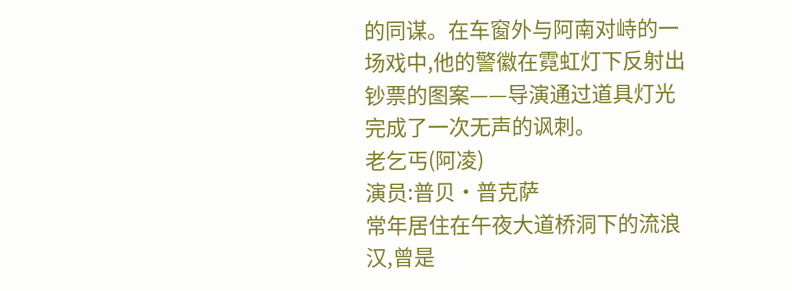的同谋。在车窗外与阿南对峙的一场戏中,他的警徽在霓虹灯下反射出钞票的图案——导演通过道具灯光完成了一次无声的讽刺。
老乞丐(阿凌)
演员:普贝·普克萨
常年居住在午夜大道桥洞下的流浪汉,曾是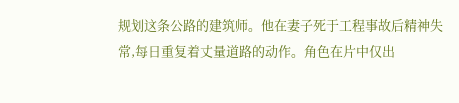规划这条公路的建筑师。他在妻子死于工程事故后精神失常,每日重复着丈量道路的动作。角色在片中仅出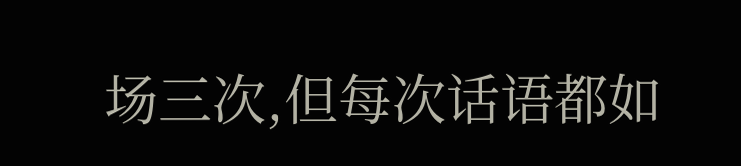场三次,但每次话语都如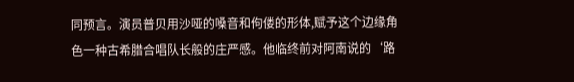同预言。演员普贝用沙哑的嗓音和佝偻的形体,赋予这个边缘角色一种古希腊合唱队长般的庄严感。他临终前对阿南说的‘路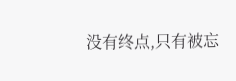没有终点,只有被忘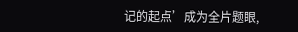记的起点’成为全片题眼,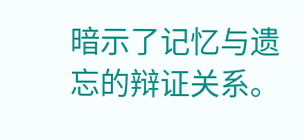暗示了记忆与遗忘的辩证关系。